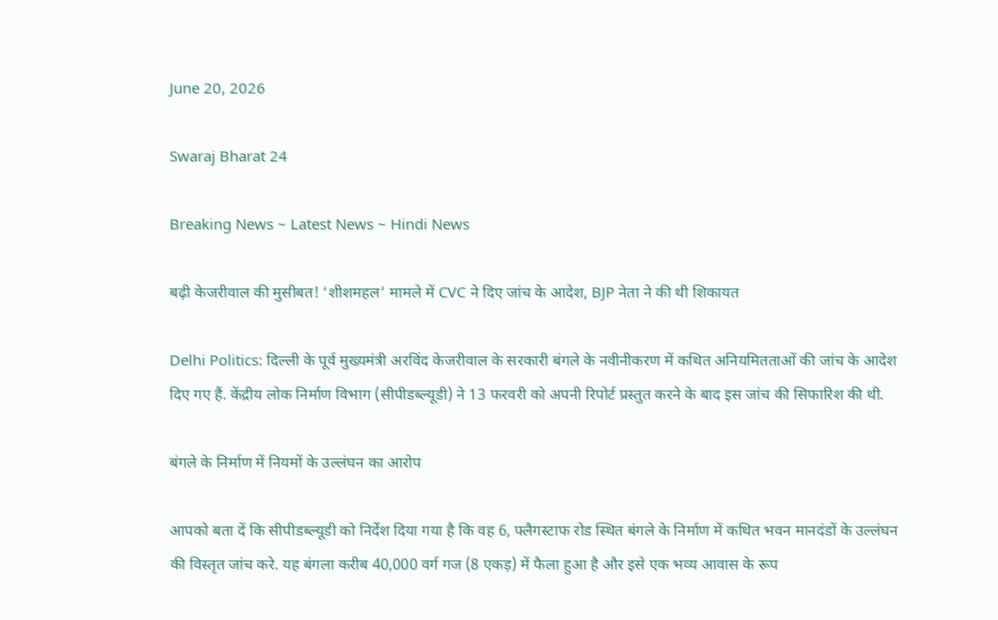June 20, 2026

Swaraj Bharat 24

Breaking News ~ Latest News ~ Hindi News

बढ़ी केजरीवाल की मुसीबत! ‘शीशमहल’ मामले में CVC ने दिए जांच के आदेश, BJP नेता ने की थी शिकायत

Delhi Politics: दिल्ली के पूर्व मुख्यमंत्री अरविंद केजरीवाल के सरकारी बंगले के नवीनीकरण में कथित अनियमितताओं की जांच के आदेश दिए गए हैं. केंद्रीय लोक निर्माण विभाग (सीपीडब्ल्यूडी) ने 13 फरवरी को अपनी रिपोर्ट प्रस्तुत करने के बाद इस जांच की सिफारिश की थी.

बंगले के निर्माण में नियमों के उल्लंघन का आरोप

आपको बता दें कि सीपीडब्ल्यूडी को निर्देश दिया गया है कि वह 6, फ्लैगस्टाफ रोड स्थित बंगले के निर्माण में कथित भवन मानदंडों के उल्लंघन की विस्तृत जांच करे. यह बंगला करीब 40,000 वर्ग गज (8 एकड़) में फैला हुआ है और इसे एक भव्य आवास के रूप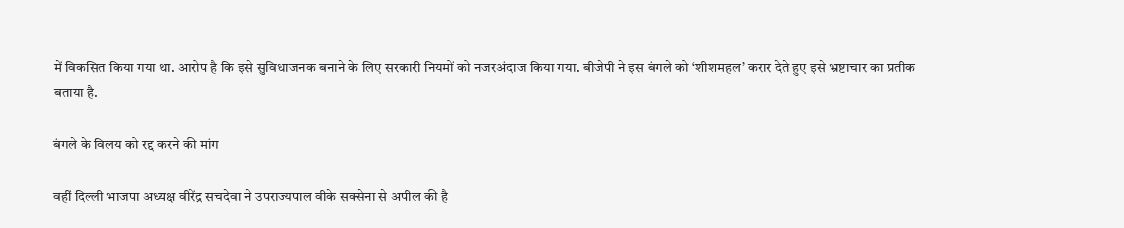में विकसित किया गया था. आरोप है कि इसे सुविधाजनक बनाने के लिए सरकारी नियमों को नजरअंदाज किया गया. बीजेपी ने इस बंगले को ‘शीशमहल’ करार देते हुए इसे भ्रष्टाचार का प्रतीक बताया है.

बंगले के विलय को रद्द करने की मांग

वहीं दिल्ली भाजपा अध्यक्ष वीरेंद्र सचदेवा ने उपराज्यपाल वीके सक्सेना से अपील की है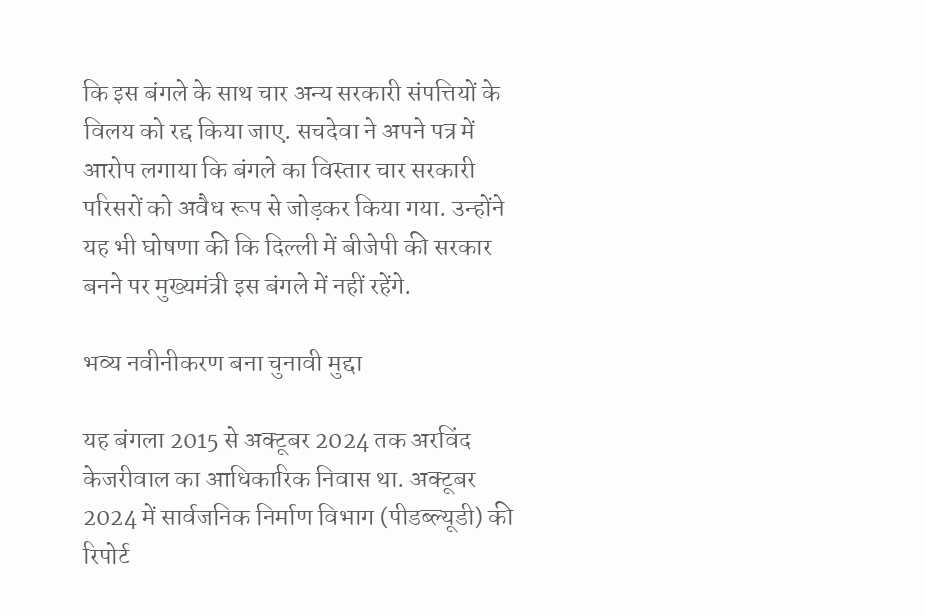कि इस बंगले के साथ चार अन्य सरकारी संपत्तियों के विलय को रद्द किया जाए. सचदेवा ने अपने पत्र में आरोप लगाया कि बंगले का विस्तार चार सरकारी परिसरों को अवैध रूप से जोड़कर किया गया. उन्होंने यह भी घोषणा की कि दिल्ली में बीजेपी की सरकार बनने पर मुख्यमंत्री इस बंगले में नहीं रहेंगे.

भव्य नवीनीकरण बना चुनावी मुद्दा

यह बंगला 2015 से अक्टूबर 2024 तक अरविंद केजरीवाल का आधिकारिक निवास था. अक्टूबर 2024 में सार्वजनिक निर्माण विभाग (पीडब्ल्यूडी) की रिपोर्ट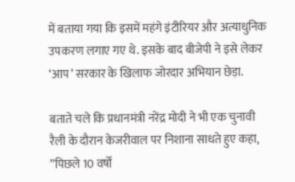में बताया गया कि इसमें महंगे इंटीरियर और अत्याधुनिक उपकरण लगाए गए थे. इसके बाद बीजेपी ने इसे लेकर ‘आप’ सरकार के खिलाफ जोरदार अभियान छेड़ा.

बताते चले कि प्रधानमंत्री नरेंद्र मोदी ने भी एक चुनावी रैली के दौरान केजरीवाल पर निशाना साधते हुए कहा, ”पिछले 10 वर्षों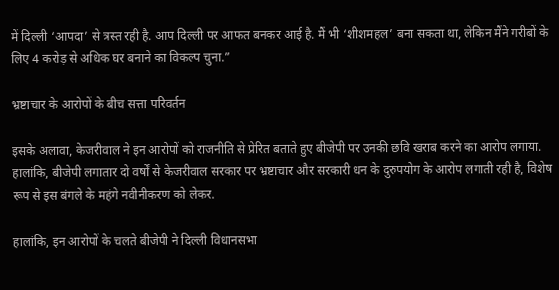में दिल्ली ‘आपदा’ से त्रस्त रही है. आप दिल्ली पर आफत बनकर आई है. मैं भी ‘शीशमहल’ बना सकता था, लेकिन मैंने गरीबों के लिए 4 करोड़ से अधिक घर बनाने का विकल्प चुना.”

भ्रष्टाचार के आरोपों के बीच सत्ता परिवर्तन

इसके अलावा, केजरीवाल ने इन आरोपों को राजनीति से प्रेरित बताते हुए बीजेपी पर उनकी छवि खराब करने का आरोप लगाया. हालांकि, बीजेपी लगातार दो वर्षों से केजरीवाल सरकार पर भ्रष्टाचार और सरकारी धन के दुरुपयोग के आरोप लगाती रही है, विशेष रूप से इस बंगले के महंगे नवीनीकरण को लेकर.

हालांकि, इन आरोपों के चलते बीजेपी ने दिल्ली विधानसभा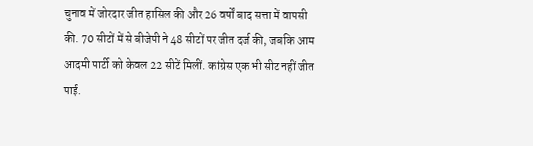चुनाव में जोरदार जीत हासिल की और 26 वर्षों बाद सत्ता में वापसी की. 70 सीटों में से बीजेपी ने 48 सीटों पर जीत दर्ज की, जबकि आम आदमी पार्टी को केवल 22 सीटें मिलीं. कांग्रेस एक भी सीट नहीं जीत पाई.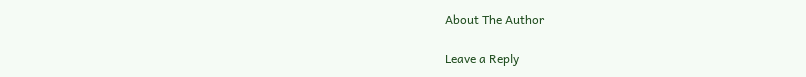About The Author

Leave a Reply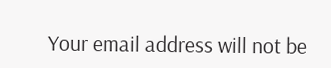Your email address will not be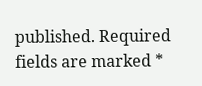published. Required fields are marked *